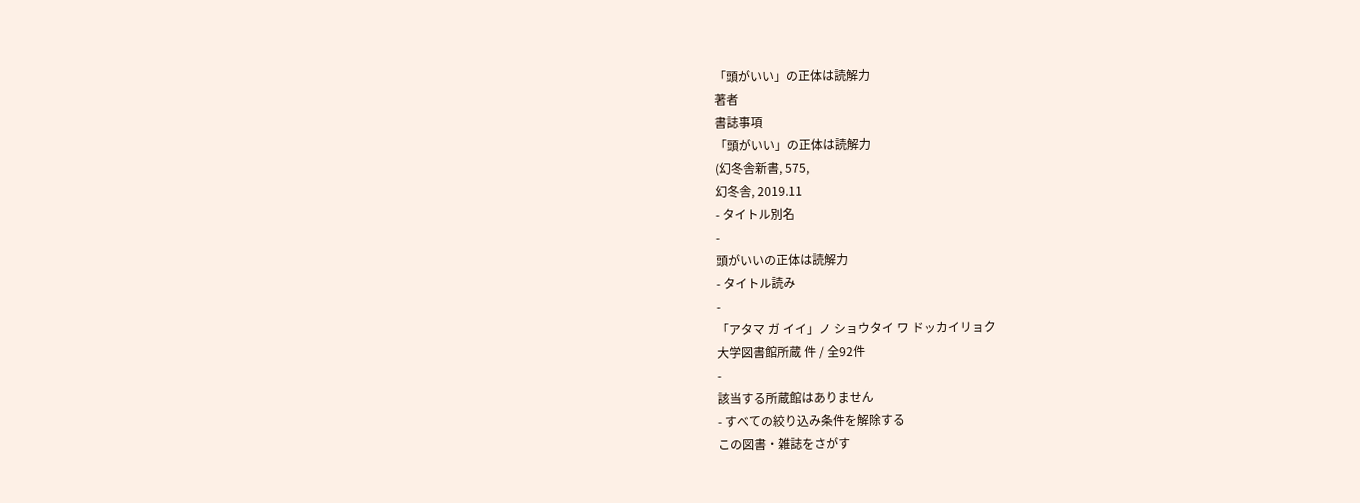「頭がいい」の正体は読解力
著者
書誌事項
「頭がいい」の正体は読解力
(幻冬舎新書, 575,
幻冬舎, 2019.11
- タイトル別名
-
頭がいいの正体は読解力
- タイトル読み
-
「アタマ ガ イイ」ノ ショウタイ ワ ドッカイリョク
大学図書館所蔵 件 / 全92件
-
該当する所蔵館はありません
- すべての絞り込み条件を解除する
この図書・雑誌をさがす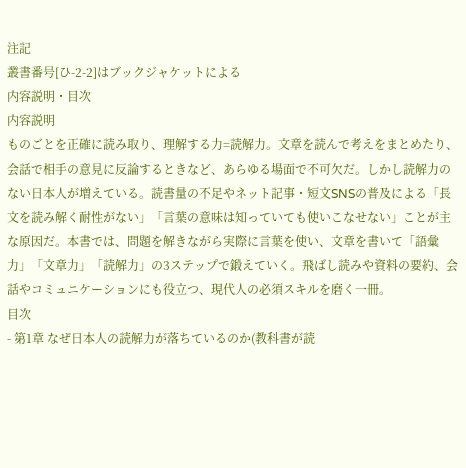注記
叢書番号[ひ-2-2]はブックジャケットによる
内容説明・目次
内容説明
ものごとを正確に読み取り、理解する力=読解力。文章を読んで考えをまとめたり、会話で相手の意見に反論するときなど、あらゆる場面で不可欠だ。しかし読解力のない日本人が増えている。読書量の不足やネット記事・短文SNSの普及による「長文を読み解く耐性がない」「言葉の意味は知っていても使いこなせない」ことが主な原因だ。本書では、問題を解きながら実際に言葉を使い、文章を書いて「語彙力」「文章力」「読解力」の3ステップで鍛えていく。飛ばし読みや資料の要約、会話やコミュニケーションにも役立つ、現代人の必須スキルを磨く一冊。
目次
- 第1章 なぜ日本人の読解力が落ちているのか(教科書が読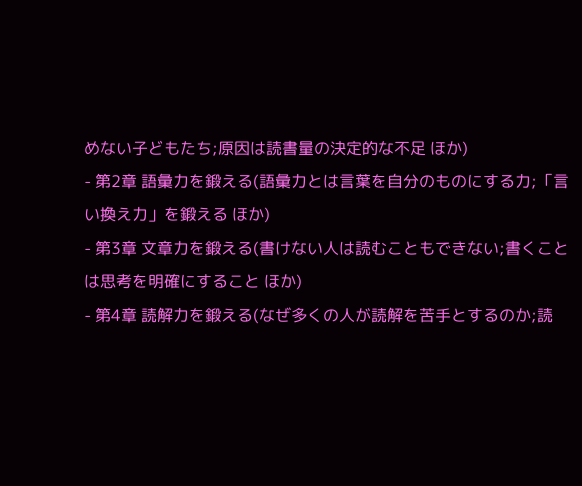めない子どもたち;原因は読書量の決定的な不足 ほか)
- 第2章 語彙力を鍛える(語彙力とは言葉を自分のものにする力;「言い換え力」を鍛える ほか)
- 第3章 文章力を鍛える(書けない人は読むこともできない;書くことは思考を明確にすること ほか)
- 第4章 読解力を鍛える(なぜ多くの人が読解を苦手とするのか;読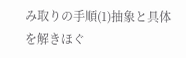み取りの手順(1)抽象と具体を解きほぐ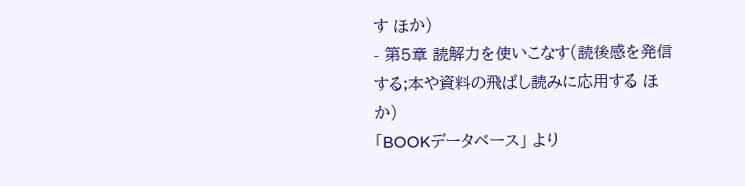す ほか)
- 第5章 読解力を使いこなす(読後感を発信する;本や資料の飛ばし読みに応用する ほか)
「BOOKデータベース」 より